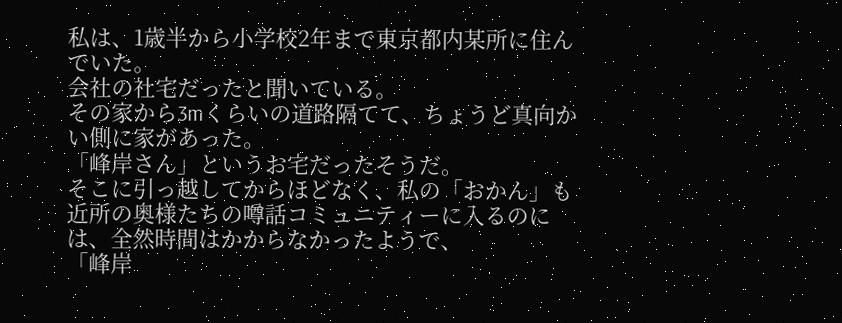私は、1歳半から小学校2年まで東京都内某所に住んでいた。
会社の社宅だったと聞いている。
その家から3mくらいの道路隔てて、ちょうど真向かい側に家があった。
「峰岸さん」というお宅だったそうだ。
そこに引っ越してからほどなく、私の「おかん」も
近所の奥様たちの噂話コミュニティーに入るのには、全然時間はかからなかったようで、
「峰岸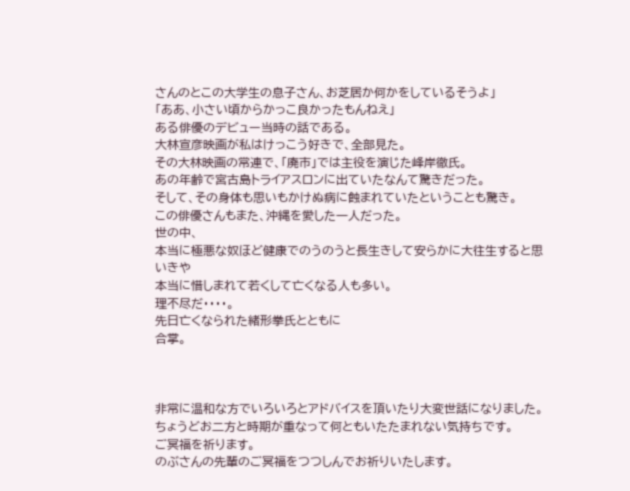さんのとこの大学生の息子さん、お芝居か何かをしているそうよ」
「ああ、小さい頃からかっこ良かったもんねえ」
ある俳優のデビュー当時の話である。
大林宣彦映画が私はけっこう好きで、全部見た。
その大林映画の常連で、「廃市」では主役を演じた峰岸徹氏。
あの年齢で宮古島トライアスロンに出ていたなんて驚きだった。
そして、その身体も思いもかけぬ病に蝕まれていたということも驚き。
この俳優さんもまた、沖縄を愛した一人だった。
世の中、
本当に極悪な奴ほど健康でのうのうと長生きして安らかに大往生すると思いきや
本当に惜しまれて若くして亡くなる人も多い。
理不尽だ・・・・。
先日亡くなられた緒形拳氏とともに
合掌。



非常に温和な方でいろいろとアドバイスを頂いたり大変世話になりました。
ちょうどお二方と時期が重なって何ともいたたまれない気持ちです。
ご冥福を祈ります。
のぶさんの先輩のご冥福をつつしんでお祈りいたします。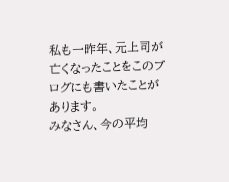私も一昨年、元上司が亡くなったことをこのブログにも書いたことがあります。
みなさん、今の平均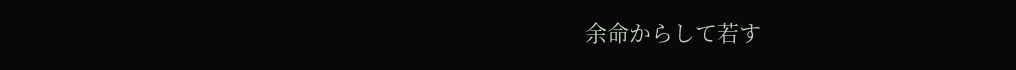余命からして若す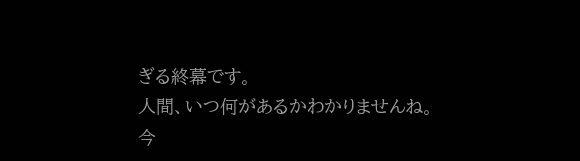ぎる終幕です。
人間、いつ何があるかわかりませんね。
今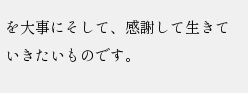を大事にそして、感謝して生きていきたいものです。